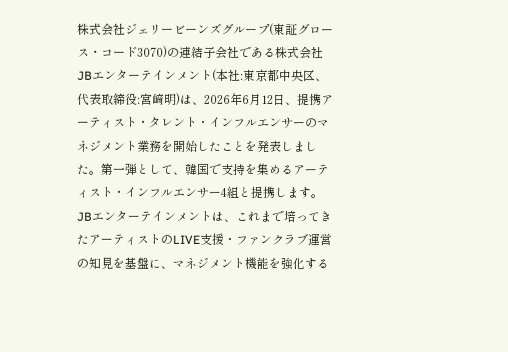株式会社ジェリービーンズグループ(東証グロース・コード3070)の連結子会社である株式会社JBエンターテインメント(本社:東京都中央区、代表取締役:宮﨑明)は、2026年6月12日、提携アーティスト・タレント・インフルエンサーのマネジメント業務を開始したことを発表しました。第一弾として、韓国で支持を集めるアーティスト・インフルエンサー4組と提携します。
JBエンターテインメントは、これまで培ってきたアーティストのLIVE支援・ファンクラブ運営の知見を基盤に、マネジメント機能を強化する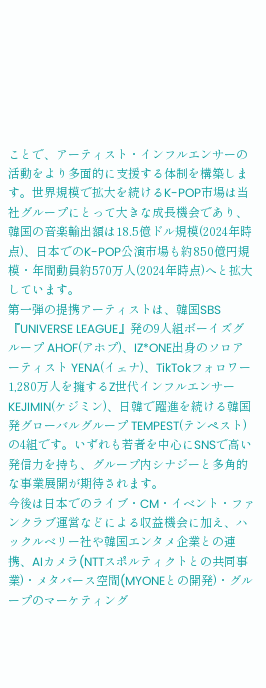ことで、アーティスト・インフルエンサーの活動をより多面的に支援する体制を構築します。世界規模で拡大を続けるK-POP市場は当社グループにとって大きな成長機会であり、韓国の音楽輸出額は18.5億ドル規模(2024年時点)、日本でのK-POP公演市場も約850億円規模・年間動員約570万人(2024年時点)へと拡大しています。
第一弾の提携アーティストは、韓国SBS『UNIVERSE LEAGUE』発の9人組ボーイズグループ AHOF(アホプ)、IZ*ONE出身のソロアーティスト YENA(イェナ)、TikTokフォロワー1,280万人を擁するZ世代インフルエンサー KEJIMIN(ケジミン)、日韓で躍進を続ける韓国発グローバルグループ TEMPEST(テンペスト)の4組です。いずれも若者を中心にSNSで高い発信力を持ち、グループ内シナジーと多角的な事業展開が期待されます。
今後は日本でのライブ・CM・イベント・ファンクラブ運営などによる収益機会に加え、ハックルベリー社や韓国エンタメ企業との連携、AIカメラ(NTTスポルティクトとの共同事業)・メタバース空間(MYONEとの開発)・グループのマーケティング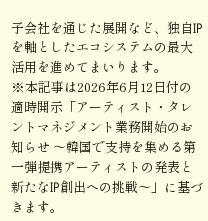子会社を通じた展開など、独自IPを軸としたエコシステムの最大活用を進めてまいります。
※本記事は2026年6月12日付の適時開示「アーティスト・タレントマネジメント業務開始のお知らせ 〜韓国で支持を集める第一弾提携アーティストの発表と新たなIP創出への挑戦〜」に基づきます。